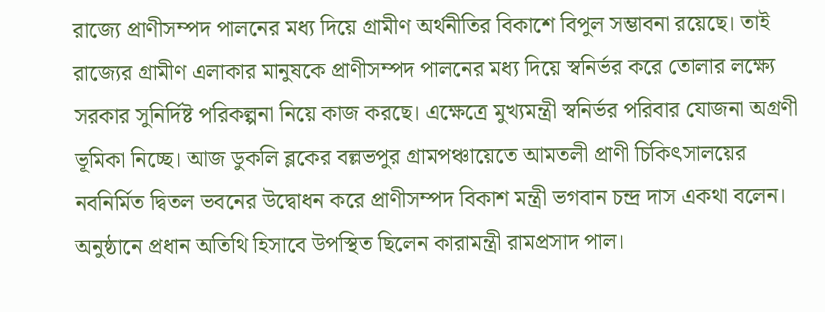রাজ্যে প্রাণীসম্পদ পালনের মধ্য দিয়ে গ্রামীণ অর্থনীতির বিকাশে বিপুল সম্ভাবনা রয়েছে। তাই রাজ্যের গ্রামীণ এলাকার মানুষকে প্রাণীসম্পদ পালনের মধ্য দিয়ে স্বনির্ভর করে তোলার লক্ষ্যে সরকার সুনির্দিষ্ট পরিকল্পনা নিয়ে কাজ করছে। এক্ষেত্রে মুখ্যমন্ত্রী স্বনির্ভর পরিবার যোজনা অগ্রণী ভূমিকা নিচ্ছে। আজ ডুকলি ব্লকের বল্লভপুর গ্রামপঞ্চায়েতে আমতলী প্রাণী চিকিৎসালয়ের নবনির্মিত দ্বিতল ভবনের উদ্বোধন করে প্রাণীসম্পদ বিকাশ মন্ত্রী ভগবান চন্দ্র দাস একথা বলেন। অনুষ্ঠানে প্রধান অতিথি হিসাবে উপস্থিত ছিলেন কারামন্ত্রী রামপ্রসাদ পাল।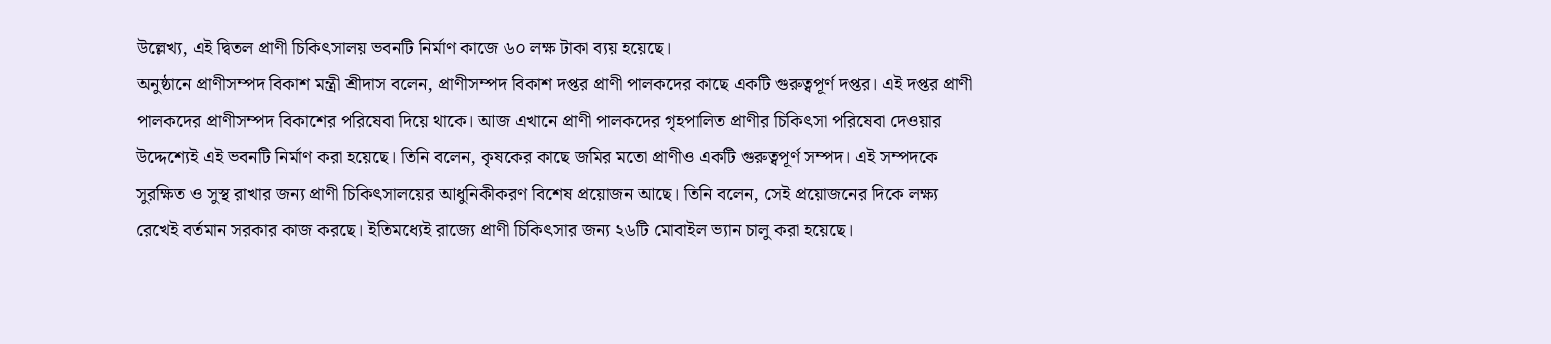উল্লেখ্য, এই দ্বিতল প্রাণী চিকিৎসালয় ভবনটি নির্মাণ কাজে ৬০ লক্ষ টাকা ব্যয় হয়েছে।
অনুষ্ঠানে প্রাণীসম্পদ বিকাশ মন্ত্রী শ্রীদাস বলেন, প্রাণীসম্পদ বিকাশ দপ্তর প্রাণী পালকদের কাছে একটি গুরুত্বপূর্ণ দপ্তর। এই দপ্তর প্রাণী পালকদের প্রাণীসম্পদ বিকাশের পরিষেবা দিয়ে থাকে। আজ এখানে প্রাণী পালকদের গৃহপালিত প্রাণীর চিকিৎসা পরিষেবা দেওয়ার উদ্দেশ্যেই এই ভবনটি নির্মাণ করা হয়েছে। তিনি বলেন, কৃষকের কাছে জমির মতো প্রাণীও একটি গুরুত্বপূর্ণ সম্পদ। এই সম্পদকে সুরক্ষিত ও সুস্থ রাখার জন্য প্রাণী চিকিৎসালয়ের আধুনিকীকরণ বিশেষ প্রয়োজন আছে। তিনি বলেন, সেই প্রয়োজনের দিকে লক্ষ্য রেখেই বর্তমান সরকার কাজ করছে। ইতিমধ্যেই রাজ্যে প্রাণী চিকিৎসার জন্য ২৬টি মোবাইল ভ্যান চালু করা হয়েছে।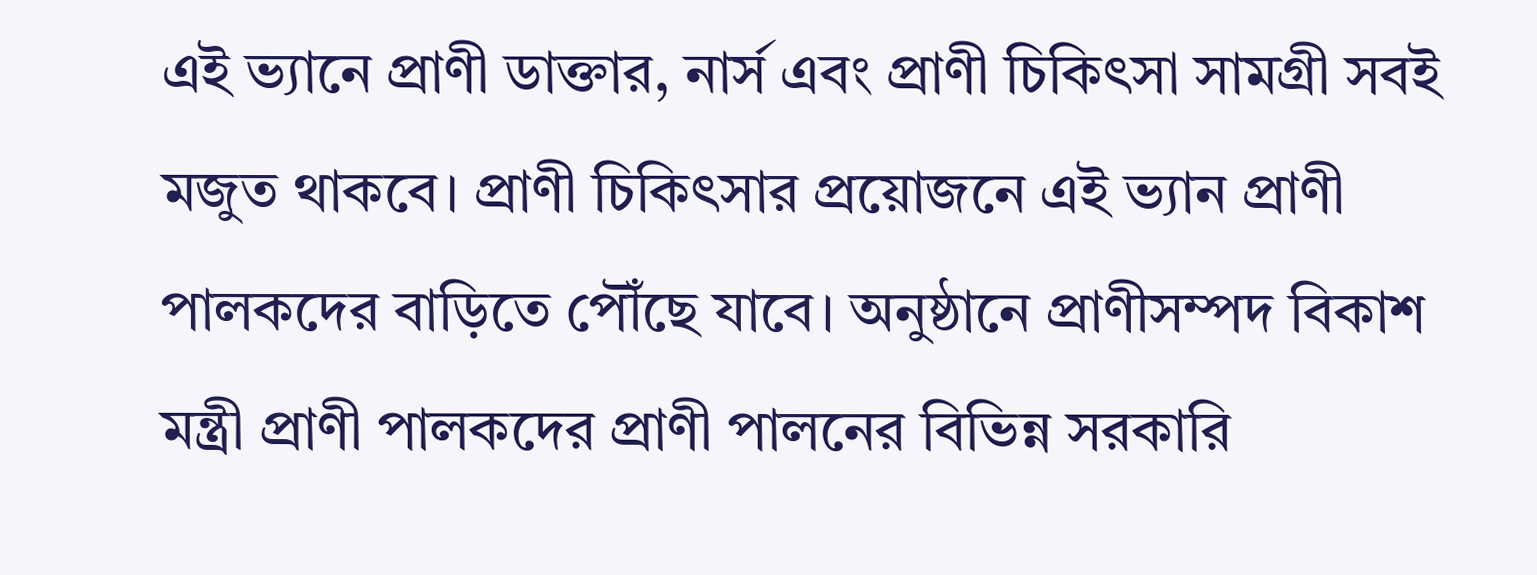এই ভ্যানে প্রাণী ডাক্তার, নার্স এবং প্রাণী চিকিৎসা সামগ্রী সবই মজুত থাকবে। প্রাণী চিকিৎসার প্রয়োজনে এই ভ্যান প্রাণী পালকদের বাড়িতে পৌঁছে যাবে। অনুষ্ঠানে প্রাণীসম্পদ বিকাশ মন্ত্রী প্রাণী পালকদের প্রাণী পালনের বিভিন্ন সরকারি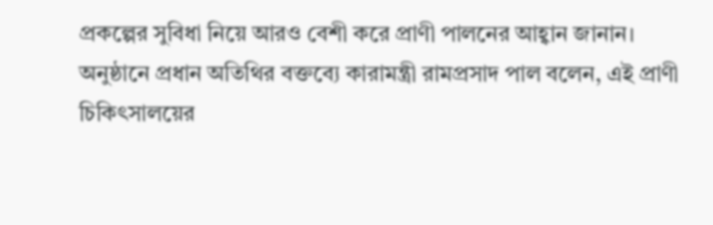প্রকল্পের সুবিধা নিয়ে আরও বেশী করে প্রাণী পালনের আহ্বান জানান।
অনুষ্ঠানে প্রধান অতিথির বক্তব্যে কারামন্ত্রী রামপ্রসাদ পাল বলেন, এই প্রাণী চিকিৎসালয়ের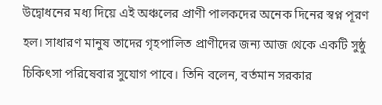উদ্বোধনের মধ্য দিয়ে এই অঞ্চলের প্রাণী পালকদের অনেক দিনের স্বপ্ন পূরণ হল। সাধারণ মানুষ তাদের গৃহপালিত প্রাণীদের জন্য আজ থেকে একটি সুষ্ঠু চিকিৎসা পরিষেবার সুযোগ পাবে। তিনি বলেন, বর্তমান সরকার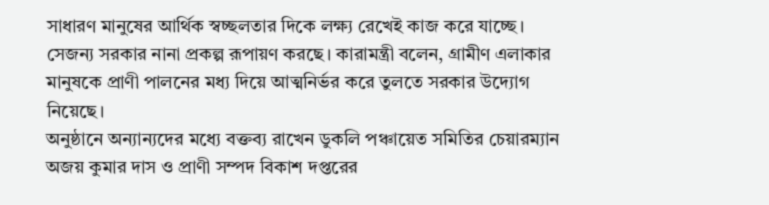সাধারণ মানুষের আর্থিক স্বচ্ছলতার দিকে লক্ষ্য রেখেই কাজ করে যাচ্ছে। সেজন্য সরকার নানা প্রকল্প রূপায়ণ করছে। কারামন্ত্রী বলেন, গ্রামীণ এলাকার মানুষকে প্রাণী পালনের মধ্য দিয়ে আত্মনির্ভর করে তুলতে সরকার উদ্যোগ নিয়েছে।
অনুষ্ঠানে অন্যান্যদের মধ্যে বক্তব্য রাখেন ডুকলি পঞ্চায়েত সমিতির চেয়ারম্যান অজয় কুমার দাস ও প্রাণী সম্পদ বিকাশ দপ্তরের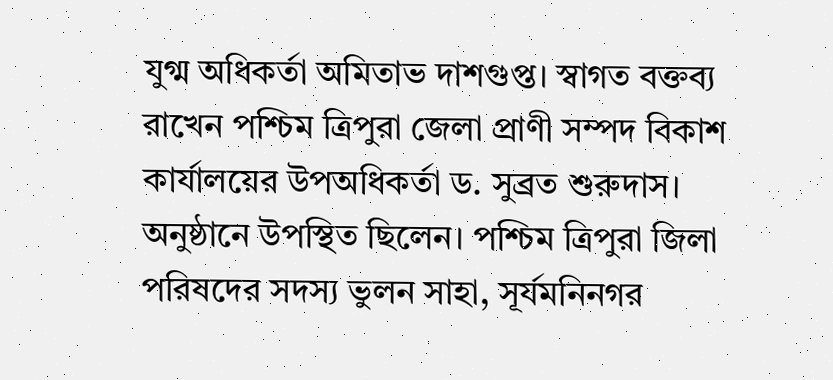যুগ্ম অধিকর্তা অমিতাভ দাশগুপ্ত। স্বাগত বক্তব্য রাখেন পশ্চিম ত্রিপুরা জেলা প্রাণী সম্পদ বিকাশ কার্যালয়ের উপঅধিকর্তা ড. সুব্রত শুরুদাস। অনুষ্ঠানে উপস্থিত ছিলেন। পশ্চিম ত্রিপুরা জিলা পরিষদের সদস্য ভুলন সাহা, সূর্যমনিনগর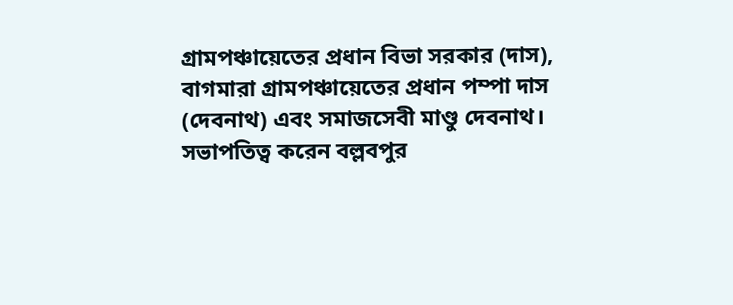গ্রামপঞ্চায়েতের প্রধান বিভা সরকার (দাস), বাগমারা গ্রামপঞ্চায়েতের প্রধান পম্পা দাস (দেবনাথ) এবং সমাজসেবী মাণ্ডু দেবনাথ। সভাপতিত্ব করেন বল্লবপুর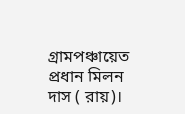গ্রামপঞ্চায়েত প্রধান মিলন দাস ( রায়)।